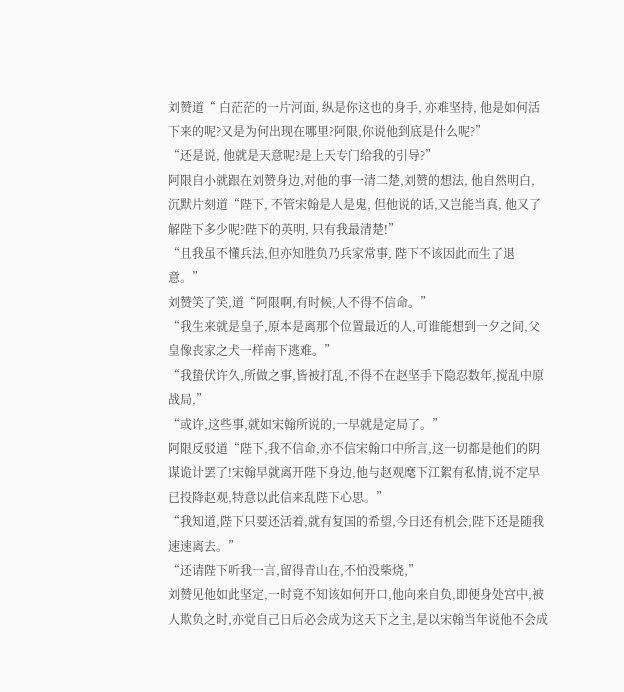刘赞道“ 白茫茫的一片河面, 纵是你这也的身手, 亦难坚持, 他是如何活下来的呢?又是为何出现在哪里?阿限,你说他到底是什么呢?”
“还是说, 他就是天意呢?是上天专门给我的引导?”
阿限自小就跟在刘赞身边,对他的事一清二楚,刘赞的想法, 他自然明白, 沉默片刻道“陛下, 不管宋翰是人是鬼, 但他说的话,又岂能当真, 他又了解陛下多少呢?陛下的英明, 只有我最清楚!”
“且我虽不懂兵法,但亦知胜负乃兵家常事, 陛下不该因此而生了退意。”
刘赞笑了笑,道“阿限啊,有时候,人不得不信命。”
“我生来就是皇子,原本是离那个位置最近的人,可谁能想到一夕之间,父皇像丧家之犬一样南下逃难。”
“我蛰伏许久,所做之事,皆被打乱,不得不在赵坚手下隐忍数年,搅乱中原战局,”
“或许,这些事,就如宋翰所说的,一早就是定局了。”
阿限反驳道“陛下,我不信命,亦不信宋翰口中所言,这一切都是他们的阴谋诡计罢了!宋翰早就离开陛下身边,他与赵观麾下江絮有私情,说不定早已投降赵观,特意以此信来乱陛下心思。”
“我知道,陛下只要还活着,就有复国的希望,今日还有机会,陛下还是随我速速离去。”
“还请陛下听我一言,留得青山在,不怕没柴烧,”
刘赞见他如此坚定,一时竟不知该如何开口,他向来自负,即便身处宫中,被人欺负之时,亦觉自己日后必会成为这天下之主,是以宋翰当年说他不会成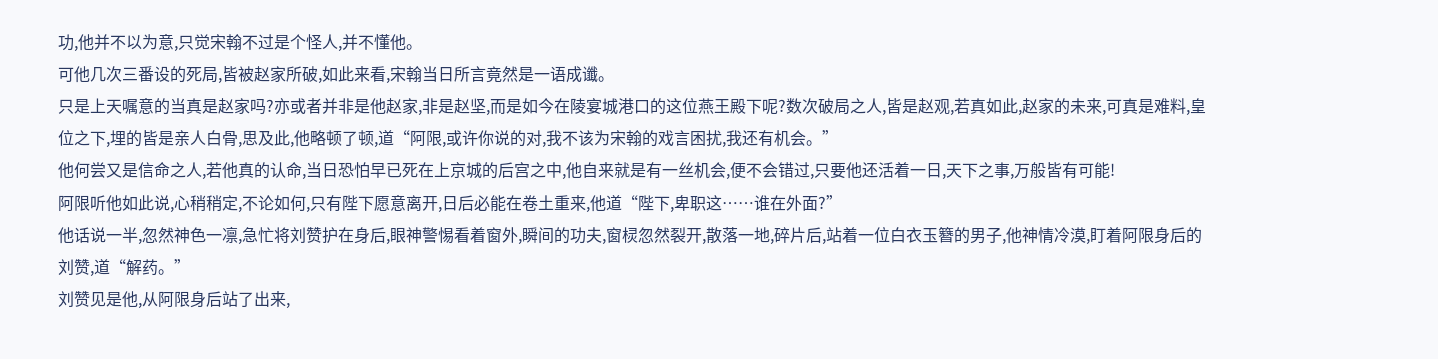功,他并不以为意,只觉宋翰不过是个怪人,并不懂他。
可他几次三番设的死局,皆被赵家所破,如此来看,宋翰当日所言竟然是一语成谶。
只是上天嘱意的当真是赵家吗?亦或者并非是他赵家,非是赵坚,而是如今在陵宴城港口的这位燕王殿下呢?数次破局之人,皆是赵观,若真如此,赵家的未来,可真是难料,皇位之下,埋的皆是亲人白骨,思及此,他略顿了顿,道“阿限,或许你说的对,我不该为宋翰的戏言困扰,我还有机会。”
他何尝又是信命之人,若他真的认命,当日恐怕早已死在上京城的后宫之中,他自来就是有一丝机会,便不会错过,只要他还活着一日,天下之事,万般皆有可能!
阿限听他如此说,心稍稍定,不论如何,只有陛下愿意离开,日后必能在卷土重来,他道“陛下,卑职这……谁在外面?”
他话说一半,忽然神色一凛,急忙将刘赞护在身后,眼神警惕看着窗外,瞬间的功夫,窗棂忽然裂开,散落一地,碎片后,站着一位白衣玉簪的男子,他神情冷漠,盯着阿限身后的刘赞,道“解药。”
刘赞见是他,从阿限身后站了出来,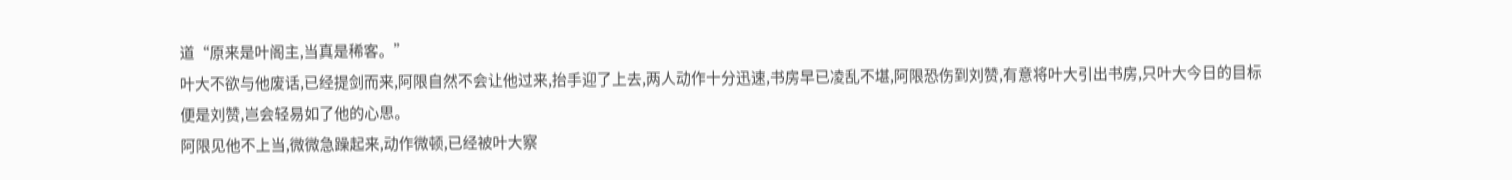道“原来是叶阁主,当真是稀客。”
叶大不欲与他废话,已经提剑而来,阿限自然不会让他过来,抬手迎了上去,两人动作十分迅速,书房早已凌乱不堪,阿限恐伤到刘赞,有意将叶大引出书房,只叶大今日的目标便是刘赞,岂会轻易如了他的心思。
阿限见他不上当,微微急躁起来,动作微顿,已经被叶大察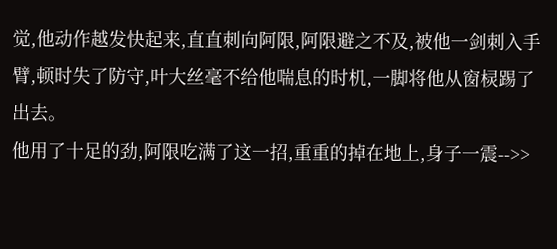觉,他动作越发快起来,直直刺向阿限,阿限避之不及,被他一剑刺入手臂,顿时失了防守,叶大丝毫不给他喘息的时机,一脚将他从窗棂踢了出去。
他用了十足的劲,阿限吃满了这一招,重重的掉在地上,身子一震-->>